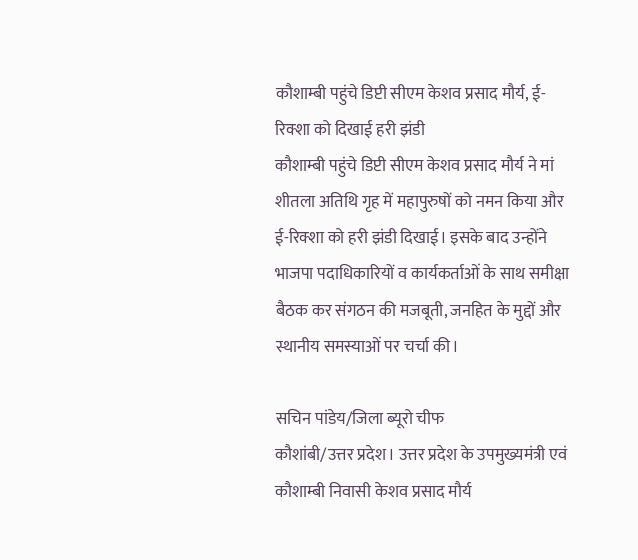कौशाम्बी पहुंचे डिप्टी सीएम केशव प्रसाद मौर्य, ई-रिक्शा को दिखाई हरी झंडी
कौशाम्बी पहुंचे डिप्टी सीएम केशव प्रसाद मौर्य ने मां शीतला अतिथि गृह में महापुरुषों को नमन किया और ई-रिक्शा को हरी झंडी दिखाई। इसके बाद उन्होंने भाजपा पदाधिकारियों व कार्यकर्ताओं के साथ समीक्षा बैठक कर संगठन की मजबूती, जनहित के मुद्दों और स्थानीय समस्याओं पर चर्चा की।

सचिन पांडेय/जिला ब्यूरो चीफ
कौशांबी/उत्तर प्रदेश। उत्तर प्रदेश के उपमुख्यमंत्री एवं कौशाम्बी निवासी केशव प्रसाद मौर्य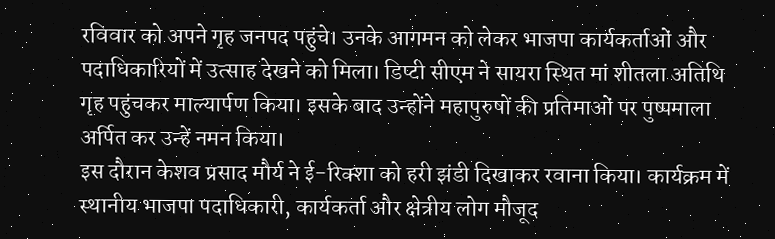रविवार को अपने गृह जनपद पहुंचे। उनके आगमन को लेकर भाजपा कार्यकर्ताओं और पदाधिकारियों में उत्साह देखने को मिला। डिप्टी सीएम ने सायरा स्थित मां शीतला अतिथि गृह पहुंचकर माल्यार्पण किया। इसके बाद उन्होंने महापुरुषों की प्रतिमाओं पर पुष्पमाला अर्पित कर उन्हें नमन किया।
इस दौरान केशव प्रसाद मौर्य ने ई-रिक्शा को हरी झंडी दिखाकर रवाना किया। कार्यक्रम में स्थानीय भाजपा पदाधिकारी, कार्यकर्ता और क्षेत्रीय लोग मौजूद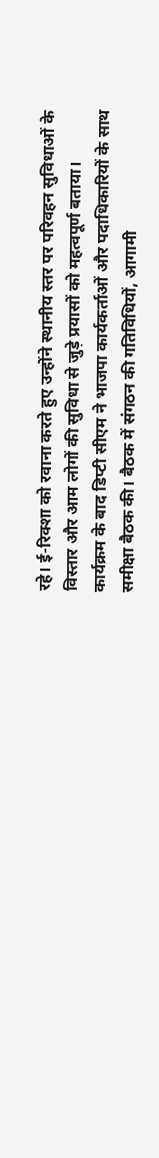रहे। ई-रिक्शा को रवाना करते हुए उन्होंने स्थानीय स्तर पर परिवहन सुविधाओं के विस्तार और आम लोगों की सुविधा से जुड़े प्रयासों को महत्वपूर्ण बताया।
कार्यक्रम के बाद डिप्टी सीएम ने भाजपा कार्यकर्ताओं और पदाधिकारियों के साथ समीक्षा बैठक की। बैठक में संगठन की गतिविधियों, आगामी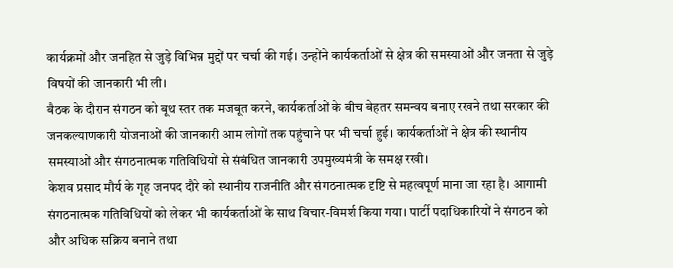कार्यक्रमों और जनहित से जुड़े विभिन्न मुद्दों पर चर्चा की गई। उन्होंने कार्यकर्ताओं से क्षेत्र की समस्याओं और जनता से जुड़े विषयों की जानकारी भी ली।
बैठक के दौरान संगठन को बूथ स्तर तक मजबूत करने, कार्यकर्ताओं के बीच बेहतर समन्वय बनाए रखने तथा सरकार की जनकल्याणकारी योजनाओं की जानकारी आम लोगों तक पहुंचाने पर भी चर्चा हुई। कार्यकर्ताओं ने क्षेत्र की स्थानीय समस्याओं और संगठनात्मक गतिविधियों से संबंधित जानकारी उपमुख्यमंत्री के समक्ष रखी।
केशव प्रसाद मौर्य के गृह जनपद दौरे को स्थानीय राजनीति और संगठनात्मक दृष्टि से महत्वपूर्ण माना जा रहा है। आगामी संगठनात्मक गतिविधियों को लेकर भी कार्यकर्ताओं के साथ विचार-विमर्श किया गया। पार्टी पदाधिकारियों ने संगठन को और अधिक सक्रिय बनाने तथा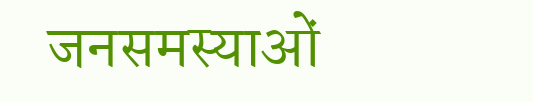जनसमस्याओं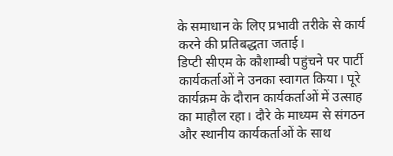के समाधान के लिए प्रभावी तरीके से कार्य करने की प्रतिबद्धता जताई।
डिप्टी सीएम के कौशाम्बी पहुंचने पर पार्टी कार्यकर्ताओं ने उनका स्वागत किया। पूरे कार्यक्रम के दौरान कार्यकर्ताओं में उत्साह का माहौल रहा। दौरे के माध्यम से संगठन और स्थानीय कार्यकर्ताओं के साथ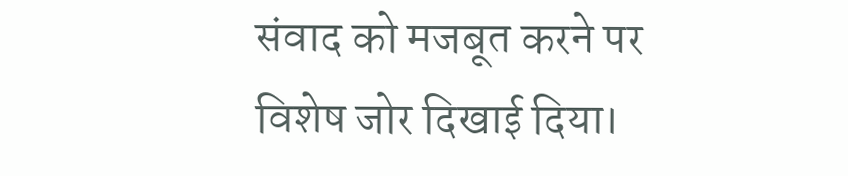संवाद को मजबूत करने पर विशेष जोर दिखाई दिया।